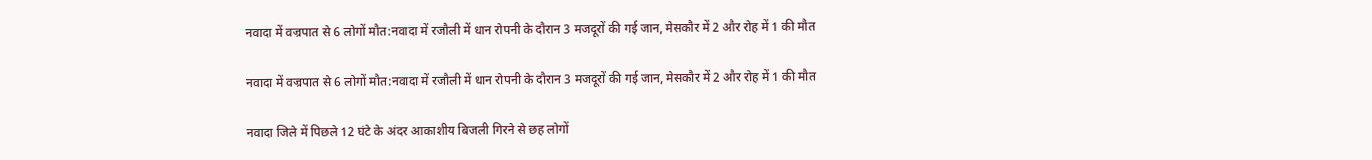नवादा में वज्रपात से 6 लोगों मौत:नवादा में रजौली में धान रोपनी के दौरान 3 मजदूरों की गई जान, मेसकौर में 2 और रोह में 1 की मौत

नवादा में वज्रपात से 6 लोगों मौत:नवादा में रजौली में धान रोपनी के दौरान 3 मजदूरों की गई जान, मेसकौर में 2 और रोह में 1 की मौत

नवादा जिले में पिछले 12 घंटे के अंदर आकाशीय बिजली गिरने से छह लोगों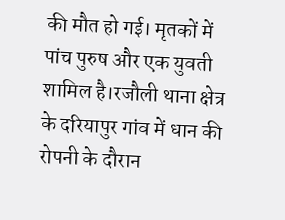की मौत हो गई। मृतकों में पांच पुरुष और एक युवती शामिल है।रजौली थाना क्षेत्र के दरियापुर गांव में धान की रोपनी के दौरान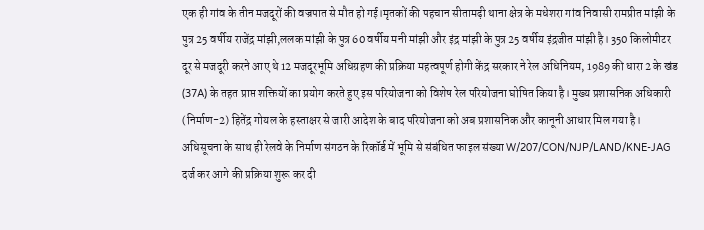एक ही गांव के तीन मजदूरों की वज्रपात से मौत हो गई।मृतकों की पहचान सीतामढ़ी थाना क्षेत्र के मधेशरा गांव निवासी रामप्रीत मांझी के पुत्र 25 वर्षीय राजेंद्र मांझी,ललक मांझी के पुत्र 60 वर्षीय मनी मांझी और इंद्र मांझी के पुत्र 25 वर्षीय इंद्रजीत मांझी है। 350 किलोमीटर दूर से मजदूरी करने आए थे 12 मजदूरभूमि अधिग्रहण की प्रक्रिया महत्वपूर्ण होगी केंद्र सरकार ने रेल अधिनियम, 1989 की धारा 2 के खंड (37A) के तहत प्राप्त शक्तियों का प्रयोग करते हुए इस परियोजना को विशेष रेल परियोजना घोषित किया है। मुख्य प्रशासनिक अधिकारी (निर्माण-2) हितेंद्र गोयल के हस्ताक्षर से जारी आदेश के बाद परियोजना को अब प्रशासनिक और कानूनी आधार मिल गया है। अधिसूचना के साथ ही रेलवे के निर्माण संगठन के रिकॉर्ड में भूमि से संबंधित फाइल संख्या W/207/CON/NJP/LAND/KNE-JAG दर्ज कर आगे की प्रक्रिया शुरू कर दी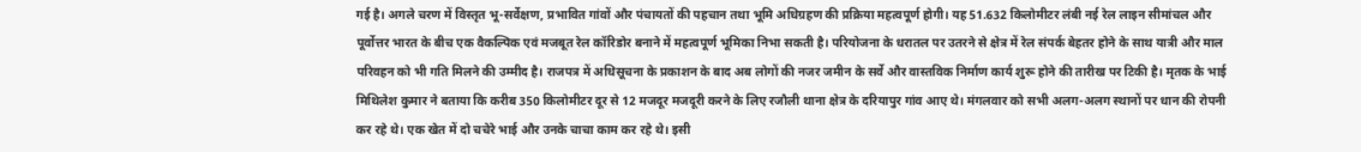गई है। अगले चरण में विस्तृत भू-सर्वेक्षण, प्रभावित गांवों और पंचायतों की पहचान तथा भूमि अधिग्रहण की प्रक्रिया महत्वपूर्ण होगी। यह 51.632 किलोमीटर लंबी नई रेल लाइन सीमांचल और पूर्वोत्तर भारत के बीच एक वैकल्पिक एवं मजबूत रेल कॉरिडोर बनाने में महत्वपूर्ण भूमिका निभा सकती है। परियोजना के धरातल पर उतरने से क्षेत्र में रेल संपर्क बेहतर होने के साथ यात्री और माल परिवहन को भी गति मिलने की उम्मीद है। राजपत्र में अधिसूचना के प्रकाशन के बाद अब लोगों की नजर जमीन के सर्वे और वास्तविक निर्माण कार्य शुरू होने की तारीख पर टिकी है। मृतक के भाई मिथिलेश कुमार ने बताया कि करीब 350 किलोमीटर दूर से 12 मजदूर मजदूरी करने के लिए रजौली थाना क्षेत्र के दरियापुर गांव आए थे। मंगलवार को सभी अलग-अलग स्थानों पर धान की रोपनी कर रहे थे। एक खेत में दो चचेरे भाई और उनके चाचा काम कर रहे थे। इसी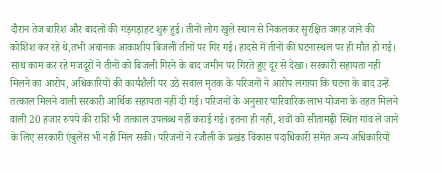दौरान तेज बारिश और बादलों की गड़गड़ाहट शुरू हुई। तीनों लोग खुले स्थान से निकलकर सुरक्षित जगह जाने की कोशिश कर रहे थे,तभी अचानक आकाशीय बिजली तीनों पर गिर गई। हादसे में तीनों की घटनास्थल पर ही मौत हो गई। साथ काम कर रहे मजदूरों ने तीनों को बिजली गिरने के बाद जमीन पर गिरते हुए दूर से देखा। सरकारी सहायता नहीं मिलने का आरोप, अधिकारियों की कार्यशैली पर उठे सवाल मृतक के परिजनों ने आरोप लगाया कि घटना के बाद उन्हें तत्काल मिलने वाली सरकारी आर्थिक सहायता नहीं दी गई। परिजनों के अनुसार पारिवारिक लाभ योजना के तहत मिलने वाली 20 हजार रुपये की राशि भी तत्काल उपलब्ध नहीं कराई गई। इतना ही नहीं, शवों को सीतामढ़ी स्थित गांव ले जाने के लिए सरकारी एंबुलेंस भी नहीं मिल सकी। परिजनों ने रजौली के प्रखंड विकास पदाधिकारी समेत अन्य अधिकारियों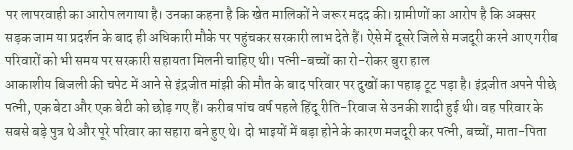पर लापरवाही का आरोप लगाया है। उनका कहना है कि खेत मालिकों ने जरूर मदद की। ग्रामीणों का आरोप है कि अक्सर सड़क जाम या प्रदर्शन के बाद ही अधिकारी मौके पर पहुंचकर सरकारी लाभ देते हैं। ऐसे में दूसरे जिले से मजदूरी करने आए गरीब परिवारों को भी समय पर सरकारी सहायता मिलनी चाहिए थी। पत्नी-बच्चों का रो-रोकर बुरा हाल
आकाशीय बिजली की चपेट में आने से इंद्रजीत मांझी की मौत के बाद परिवार पर दुखों का पहाड़ टूट पड़ा है। इंद्रजीत अपने पीछे पत्नी, एक बेटा और एक बेटी को छोड़ गए हैं। करीब पांच वर्ष पहले हिंदू रीति-रिवाज से उनकी शादी हुई थी। वह परिवार के सबसे बड़े पुत्र थे और पूरे परिवार का सहारा बने हुए थे। दो भाइयों में बड़ा होने के कारण मजदूरी कर पत्नी, बच्चों, माता-पिता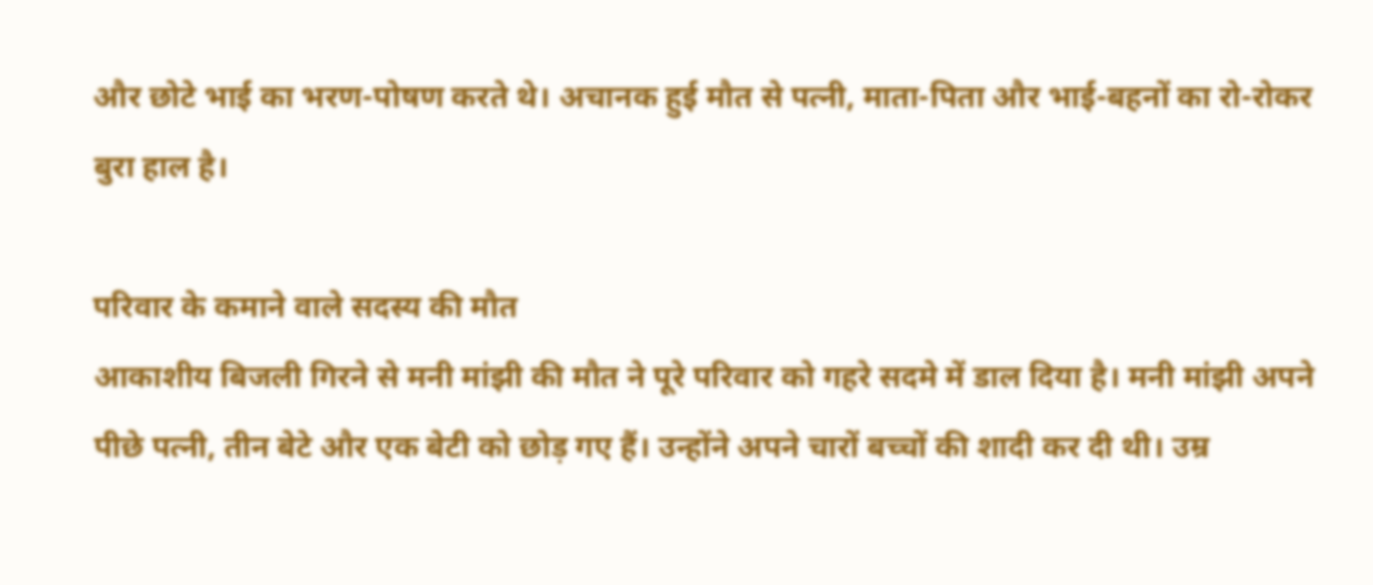और छोटे भाई का भरण-पोषण करते थे। अचानक हुई मौत से पत्नी, माता-पिता और भाई-बहनों का रो-रोकर बुरा हाल है।

परिवार के कमाने वाले सदस्य की मौत
आकाशीय बिजली गिरने से मनी मांझी की मौत ने पूरे परिवार को गहरे सदमे में डाल दिया है। मनी मांझी अपने पीछे पत्नी, तीन बेटे और एक बेटी को छोड़ गए हैं। उन्होंने अपने चारों बच्चों की शादी कर दी थी। उम्र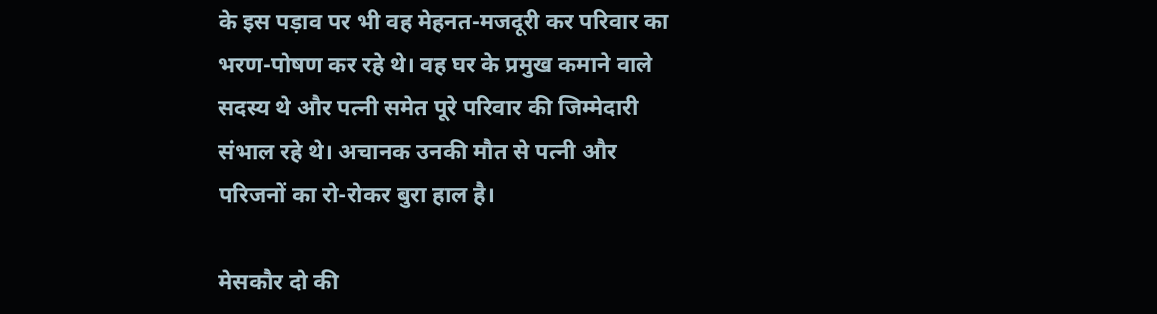के इस पड़ाव पर भी वह मेहनत-मजदूरी कर परिवार का भरण-पोषण कर रहे थे। वह घर के प्रमुख कमाने वाले सदस्य थे और पत्नी समेत पूरे परिवार की जिम्मेदारी संभाल रहे थे। अचानक उनकी मौत से पत्नी और परिजनों का रो-रोकर बुरा हाल है।

मेसकौर दो की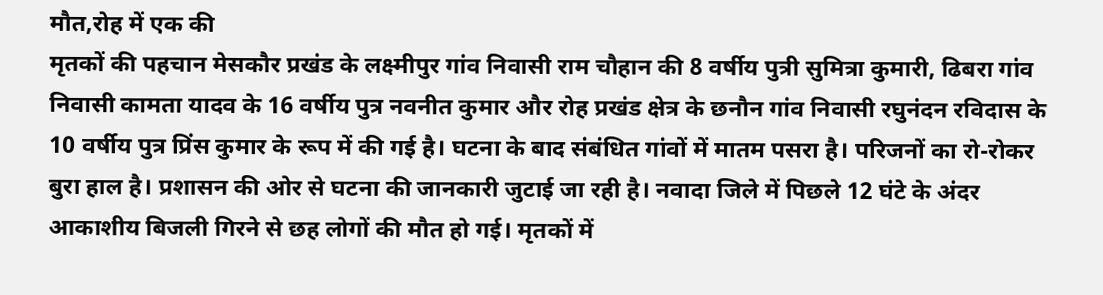मौत,रोह में एक की
मृतकों की पहचान मेसकौर प्रखंड के लक्ष्मीपुर गांव निवासी राम चौहान की 8 वर्षीय पुत्री सुमित्रा कुमारी, ढिबरा गांव निवासी कामता यादव के 16 वर्षीय पुत्र नवनीत कुमार और रोह प्रखंड क्षेत्र के छनौन गांव निवासी रघुनंदन रविदास के 10 वर्षीय पुत्र प्रिंस कुमार के रूप में की गई है। घटना के बाद संबंधित गांवों में मातम पसरा है। परिजनों का रो-रोकर बुरा हाल है। प्रशासन की ओर से घटना की जानकारी जुटाई जा रही है। नवादा जिले में पिछले 12 घंटे के अंदर आकाशीय बिजली गिरने से छह लोगों की मौत हो गई। मृतकों में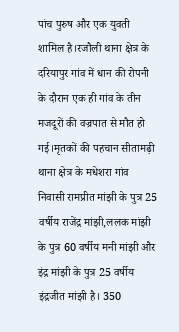पांच पुरुष और एक युवती शामिल है।रजौली थाना क्षेत्र के दरियापुर गांव में धान की रोपनी के दौरान एक ही गांव के तीन मजदूरों की वज्रपात से मौत हो गई।मृतकों की पहचान सीतामढ़ी थाना क्षेत्र के मधेशरा गांव निवासी रामप्रीत मांझी के पुत्र 25 वर्षीय राजेंद्र मांझी,ललक मांझी के पुत्र 60 वर्षीय मनी मांझी और इंद्र मांझी के पुत्र 25 वर्षीय इंद्रजीत मांझी है। 350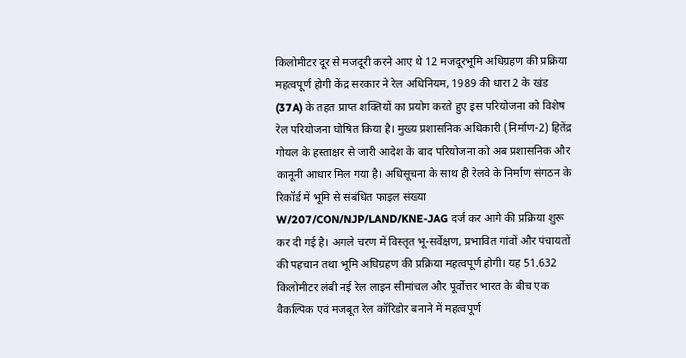किलोमीटर दूर से मजदूरी करने आए थे 12 मजदूरभूमि अधिग्रहण की प्रक्रिया महत्वपूर्ण होगी केंद्र सरकार ने रेल अधिनियम, 1989 की धारा 2 के खंड (37A) के तहत प्राप्त शक्तियों का प्रयोग करते हुए इस परियोजना को विशेष रेल परियोजना घोषित किया है। मुख्य प्रशासनिक अधिकारी (निर्माण-2) हितेंद्र गोयल के हस्ताक्षर से जारी आदेश के बाद परियोजना को अब प्रशासनिक और कानूनी आधार मिल गया है। अधिसूचना के साथ ही रेलवे के निर्माण संगठन के रिकॉर्ड में भूमि से संबंधित फाइल संख्या W/207/CON/NJP/LAND/KNE-JAG दर्ज कर आगे की प्रक्रिया शुरू कर दी गई है। अगले चरण में विस्तृत भू-सर्वेक्षण, प्रभावित गांवों और पंचायतों की पहचान तथा भूमि अधिग्रहण की प्रक्रिया महत्वपूर्ण होगी। यह 51.632 किलोमीटर लंबी नई रेल लाइन सीमांचल और पूर्वोत्तर भारत के बीच एक वैकल्पिक एवं मजबूत रेल कॉरिडोर बनाने में महत्वपूर्ण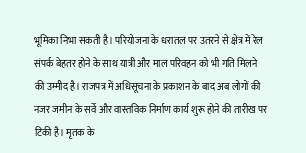भूमिका निभा सकती है। परियोजना के धरातल पर उतरने से क्षेत्र में रेल संपर्क बेहतर होने के साथ यात्री और माल परिवहन को भी गति मिलने की उम्मीद है। राजपत्र में अधिसूचना के प्रकाशन के बाद अब लोगों की नजर जमीन के सर्वे और वास्तविक निर्माण कार्य शुरू होने की तारीख पर टिकी है। मृतक के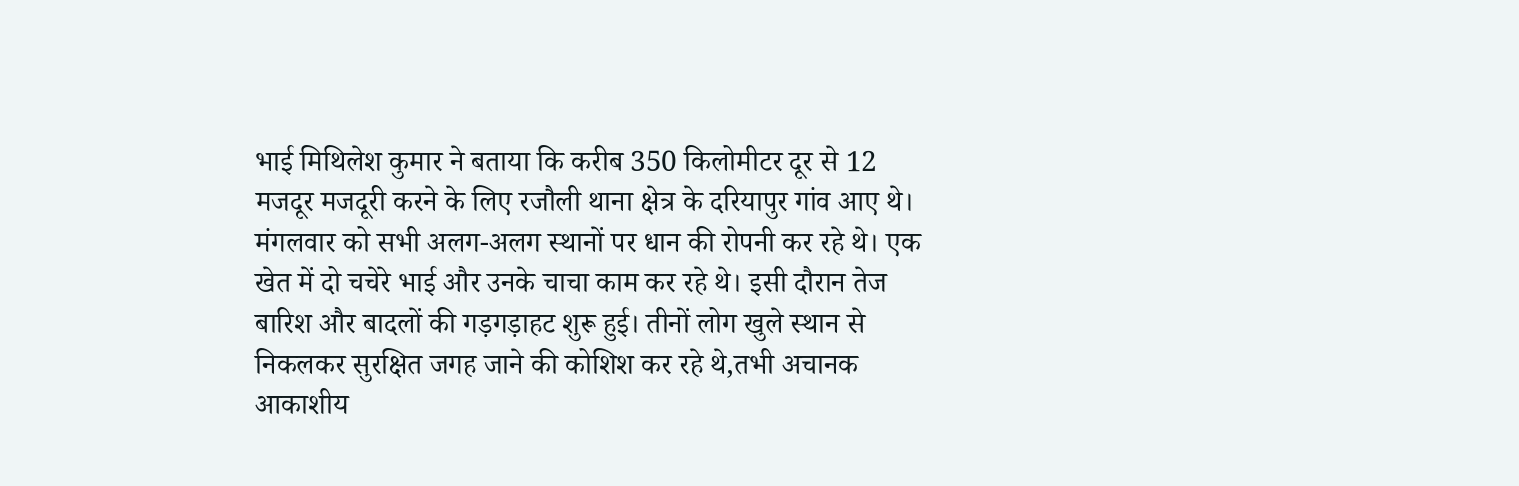भाई मिथिलेश कुमार ने बताया कि करीब 350 किलोमीटर दूर से 12 मजदूर मजदूरी करने के लिए रजौली थाना क्षेत्र के दरियापुर गांव आए थे। मंगलवार को सभी अलग-अलग स्थानों पर धान की रोपनी कर रहे थे। एक खेत में दो चचेरे भाई और उनके चाचा काम कर रहे थे। इसी दौरान तेज बारिश और बादलों की गड़गड़ाहट शुरू हुई। तीनों लोग खुले स्थान से निकलकर सुरक्षित जगह जाने की कोशिश कर रहे थे,तभी अचानक आकाशीय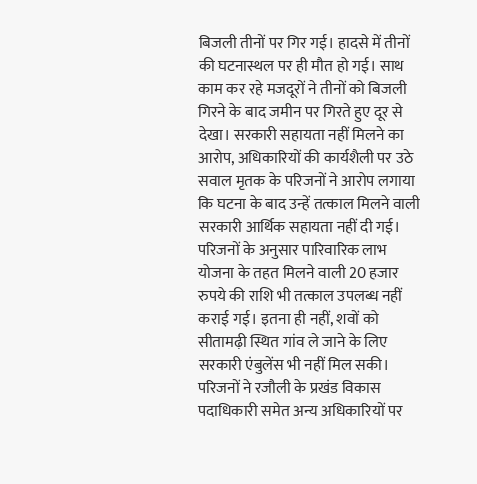बिजली तीनों पर गिर गई। हादसे में तीनों की घटनास्थल पर ही मौत हो गई। साथ काम कर रहे मजदूरों ने तीनों को बिजली गिरने के बाद जमीन पर गिरते हुए दूर से देखा। सरकारी सहायता नहीं मिलने का आरोप, अधिकारियों की कार्यशैली पर उठे सवाल मृतक के परिजनों ने आरोप लगाया कि घटना के बाद उन्हें तत्काल मिलने वाली सरकारी आर्थिक सहायता नहीं दी गई। परिजनों के अनुसार पारिवारिक लाभ योजना के तहत मिलने वाली 20 हजार रुपये की राशि भी तत्काल उपलब्ध नहीं कराई गई। इतना ही नहीं, शवों को सीतामढ़ी स्थित गांव ले जाने के लिए सरकारी एंबुलेंस भी नहीं मिल सकी। परिजनों ने रजौली के प्रखंड विकास पदाधिकारी समेत अन्य अधिकारियों पर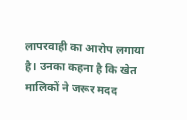लापरवाही का आरोप लगाया है। उनका कहना है कि खेत मालिकों ने जरूर मदद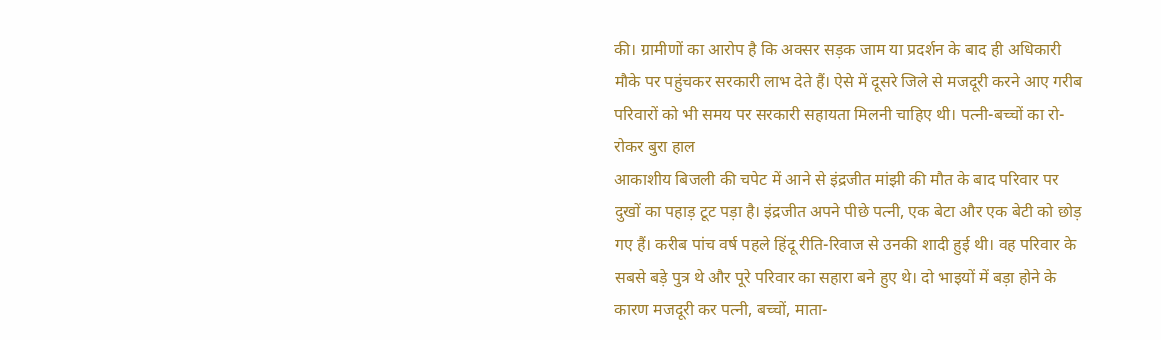की। ग्रामीणों का आरोप है कि अक्सर सड़क जाम या प्रदर्शन के बाद ही अधिकारी मौके पर पहुंचकर सरकारी लाभ देते हैं। ऐसे में दूसरे जिले से मजदूरी करने आए गरीब परिवारों को भी समय पर सरकारी सहायता मिलनी चाहिए थी। पत्नी-बच्चों का रो-रोकर बुरा हाल
आकाशीय बिजली की चपेट में आने से इंद्रजीत मांझी की मौत के बाद परिवार पर दुखों का पहाड़ टूट पड़ा है। इंद्रजीत अपने पीछे पत्नी, एक बेटा और एक बेटी को छोड़ गए हैं। करीब पांच वर्ष पहले हिंदू रीति-रिवाज से उनकी शादी हुई थी। वह परिवार के सबसे बड़े पुत्र थे और पूरे परिवार का सहारा बने हुए थे। दो भाइयों में बड़ा होने के कारण मजदूरी कर पत्नी, बच्चों, माता-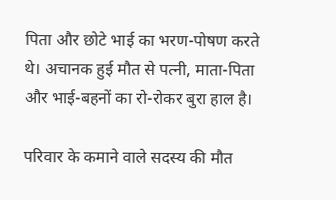पिता और छोटे भाई का भरण-पोषण करते थे। अचानक हुई मौत से पत्नी, माता-पिता और भाई-बहनों का रो-रोकर बुरा हाल है।

परिवार के कमाने वाले सदस्य की मौत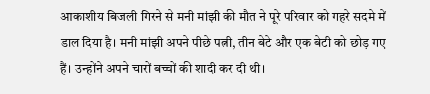आकाशीय बिजली गिरने से मनी मांझी की मौत ने पूरे परिवार को गहरे सदमे में डाल दिया है। मनी मांझी अपने पीछे पत्नी, तीन बेटे और एक बेटी को छोड़ गए हैं। उन्होंने अपने चारों बच्चों की शादी कर दी थी।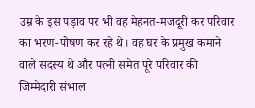उम्र के इस पड़ाव पर भी वह मेहनत-मजदूरी कर परिवार का भरण-पोषण कर रहे थे। वह घर के प्रमुख कमाने वाले सदस्य थे और पत्नी समेत पूरे परिवार की जिम्मेदारी संभाल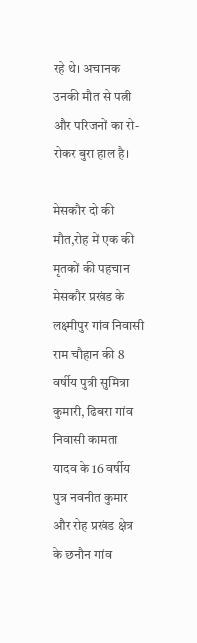रहे थे। अचानक उनकी मौत से पत्नी और परिजनों का रो-रोकर बुरा हाल है।

मेसकौर दो की मौत,रोह में एक की
मृतकों की पहचान मेसकौर प्रखंड के लक्ष्मीपुर गांव निवासी राम चौहान की 8 वर्षीय पुत्री सुमित्रा कुमारी, ढिबरा गांव निवासी कामता यादव के 16 वर्षीय पुत्र नवनीत कुमार और रोह प्रखंड क्षेत्र के छनौन गांव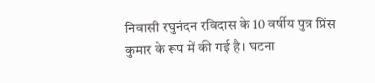निवासी रघुनंदन रविदास के 10 वर्षीय पुत्र प्रिंस कुमार के रूप में की गई है। घटना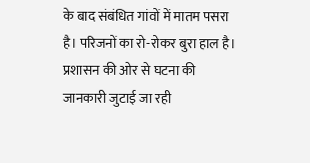के बाद संबंधित गांवों में मातम पसरा है। परिजनों का रो-रोकर बुरा हाल है। प्रशासन की ओर से घटना की जानकारी जुटाई जा रही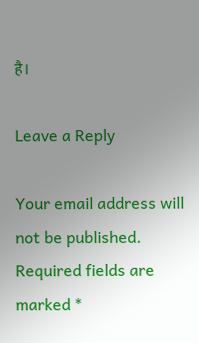है।

Leave a Reply

Your email address will not be published. Required fields are marked *